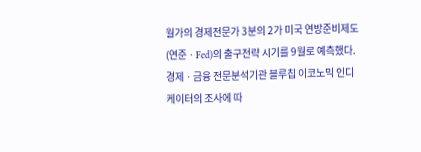월가의 경제전문가 3분의 2가 미국 연방준비제도(연준ㆍFed)의 출구전략 시기를 9월로 예측했다.
경제ㆍ금융 전문분석기관 블루칩 이코노믹 인디케이터의 조사에 따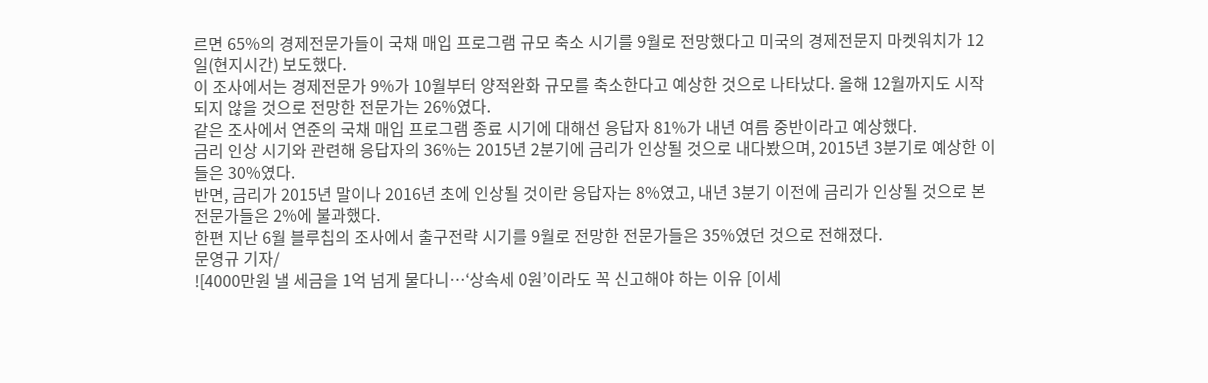르면 65%의 경제전문가들이 국채 매입 프로그램 규모 축소 시기를 9월로 전망했다고 미국의 경제전문지 마켓워치가 12일(현지시간) 보도했다.
이 조사에서는 경제전문가 9%가 10월부터 양적완화 규모를 축소한다고 예상한 것으로 나타났다. 올해 12월까지도 시작되지 않을 것으로 전망한 전문가는 26%였다.
같은 조사에서 연준의 국채 매입 프로그램 종료 시기에 대해선 응답자 81%가 내년 여름 중반이라고 예상했다.
금리 인상 시기와 관련해 응답자의 36%는 2015년 2분기에 금리가 인상될 것으로 내다봤으며, 2015년 3분기로 예상한 이들은 30%였다.
반면, 금리가 2015년 말이나 2016년 초에 인상될 것이란 응답자는 8%였고, 내년 3분기 이전에 금리가 인상될 것으로 본 전문가들은 2%에 불과했다.
한편 지난 6월 블루칩의 조사에서 출구전략 시기를 9월로 전망한 전문가들은 35%였던 것으로 전해졌다.
문영규 기자/
![4000만원 낼 세금을 1억 넘게 물다니…‘상속세 0원’이라도 꼭 신고해야 하는 이유 [이세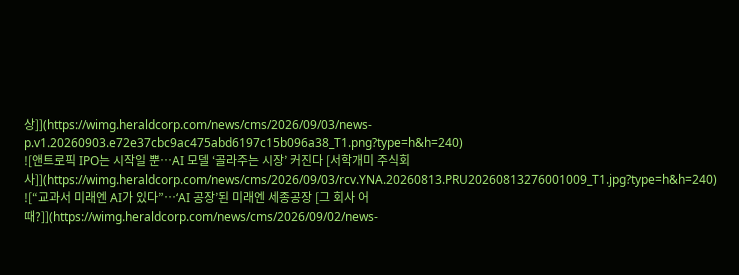상]](https://wimg.heraldcorp.com/news/cms/2026/09/03/news-p.v1.20260903.e72e37cbc9ac475abd6197c15b096a38_T1.png?type=h&h=240)
![앤트로픽 IPO는 시작일 뿐…AI 모델 ‘골라주는 시장’ 커진다 [서학개미 주식회사]](https://wimg.heraldcorp.com/news/cms/2026/09/03/rcv.YNA.20260813.PRU20260813276001009_T1.jpg?type=h&h=240)
![“교과서 미래엔 AI가 있다”…‘AI 공장’된 미래엔 세종공장 [그 회사 어때?]](https://wimg.heraldcorp.com/news/cms/2026/09/02/news-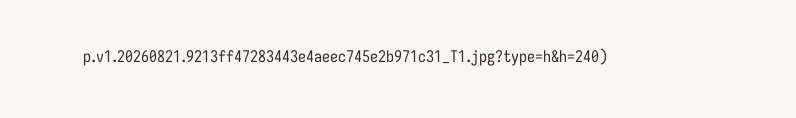p.v1.20260821.9213ff47283443e4aeec745e2b971c31_T1.jpg?type=h&h=240)